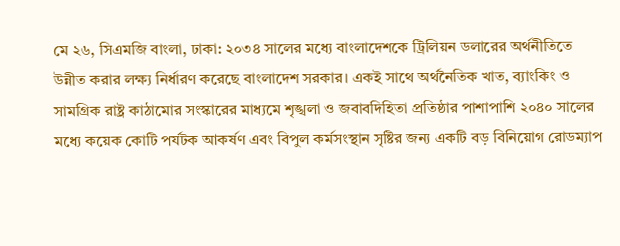মে ২৬, সিএমজি বাংলা, ঢাকা: ২০৩৪ সালের মধ্যে বাংলাদেশকে ট্রিলিয়ন ডলারের অর্থনীতিতে উন্নীত করার লক্ষ্য নির্ধারণ করেছে বাংলাদেশ সরকার। একই সাথে অর্থনৈতিক খাত, ব্যাংকিং ও সামগ্রিক রাষ্ট্র কাঠামোর সংস্কারের মাধ্যমে শৃঙ্খলা ও জবাবদিহিতা প্রতিষ্ঠার পাশাপাশি ২০৪০ সালের মধ্যে কয়েক কোটি পর্যটক আকর্ষণ এবং বিপুল কর্মসংস্থান সৃষ্টির জন্য একটি বড় বিনিয়োগ রোডম্যাপ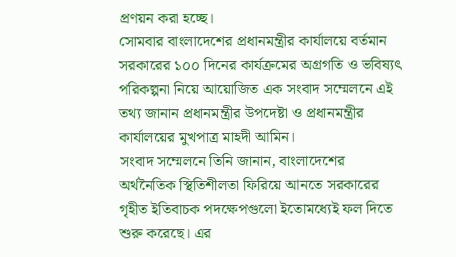প্রণয়ন করা হচ্ছে।
সোমবার বাংলাদেশের প্রধানমন্ত্রীর কার্যালয়ে বর্তমান সরকারের ১০০ দিনের কার্যক্রমের অগ্রগতি ও ভবিষ্যৎ পরিকল্পনা নিয়ে আয়োজিত এক সংবাদ সম্মেলনে এই তথ্য জানান প্রধানমন্ত্রীর উপদেষ্টা ও প্রধানমন্ত্রীর কার্যালয়ের মুখপাত্র মাহদী আমিন।
সংবাদ সম্মেলনে তিনি জানান, বাংলাদেশের অর্থনৈতিক স্থিতিশীলতা ফিরিয়ে আনতে সরকারের গৃহীত ইতিবাচক পদক্ষেপগুলো ইতোমধ্যেই ফল দিতে শুরু করেছে। এর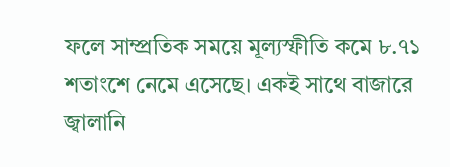ফলে সাম্প্রতিক সময়ে মূল্যস্ফীতি কমে ৮.৭১ শতাংশে নেমে এসেছে। একই সাথে বাজারে জ্বালানি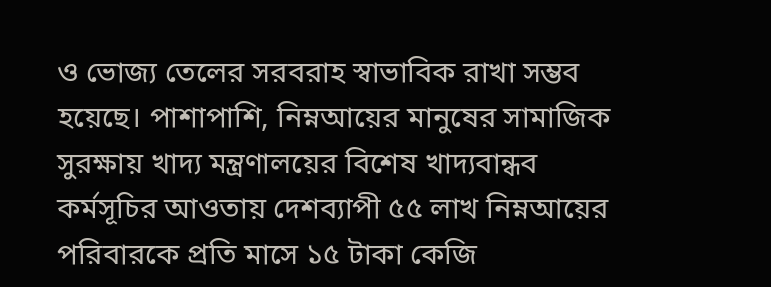ও ভোজ্য তেলের সরবরাহ স্বাভাবিক রাখা সম্ভব হয়েছে। পাশাপাশি, নিম্নআয়ের মানুষের সামাজিক সুরক্ষায় খাদ্য মন্ত্রণালয়ের বিশেষ খাদ্যবান্ধব কর্মসূচির আওতায় দেশব্যাপী ৫৫ লাখ নিম্নআয়ের পরিবারকে প্রতি মাসে ১৫ টাকা কেজি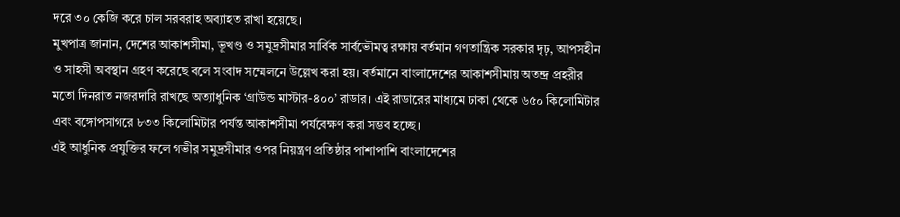দরে ৩০ কেজি করে চাল সরবরাহ অব্যাহত রাখা হয়েছে।
মুখপাত্র জানান, দেশের আকাশসীমা, ভূখণ্ড ও সমুদ্রসীমার সার্বিক সার্বভৌমত্ব রক্ষায় বর্তমান গণতান্ত্রিক সরকার দৃঢ়, আপসহীন ও সাহসী অবস্থান গ্রহণ করেছে বলে সংবাদ সম্মেলনে উল্লেখ করা হয়। বর্তমানে বাংলাদেশের আকাশসীমায় অতন্দ্র প্রহরীর মতো দিনরাত নজরদারি রাখছে অত্যাধুনিক ‘গ্রাউন্ড মাস্টার-৪০০’ রাডার। এই রাডারের মাধ্যমে ঢাকা থেকে ৬৫০ কিলোমিটার এবং বঙ্গোপসাগরে ৮৩৩ কিলোমিটার পর্যন্ত আকাশসীমা পর্যবেক্ষণ করা সম্ভব হচ্ছে।
এই আধুনিক প্রযুক্তির ফলে গভীর সমুদ্রসীমার ওপর নিয়ন্ত্রণ প্রতিষ্ঠার পাশাপাশি বাংলাদেশের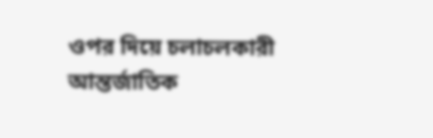ওপর দিয়ে চলাচলকারী আন্তর্জাতিক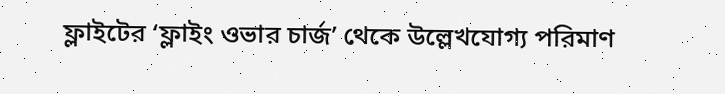ফ্লাইটের ‘ফ্লাইং ওভার চার্জ’ থেকে উল্লেখযোগ্য পরিমাণ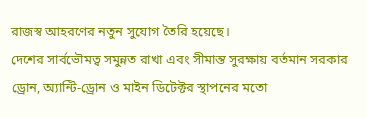রাজস্ব আহরণের নতুন সুযোগ তৈরি হয়েছে।
দেশের সার্বভৌমত্ব সমুন্নত রাখা এবং সীমান্ত সুরক্ষায় বর্তমান সরকার ড্রোন, অ্যান্টি-ড্রোন ও মাইন ডিটেক্টর স্থাপনের মতো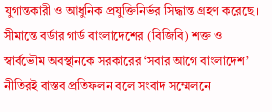যুগান্তকারী ও আধুনিক প্রযুক্তিনির্ভর সিদ্ধান্ত গ্রহণ করেছে। সীমান্তে বর্ডার গার্ড বাংলাদেশের (বিজিবি) শক্ত ও স্বার্বভৌম অবস্থানকে সরকারের ‘সবার আগে বাংলাদেশ’ নীতিরই বাস্তব প্রতিফলন বলে সংবাদ সম্মেলনে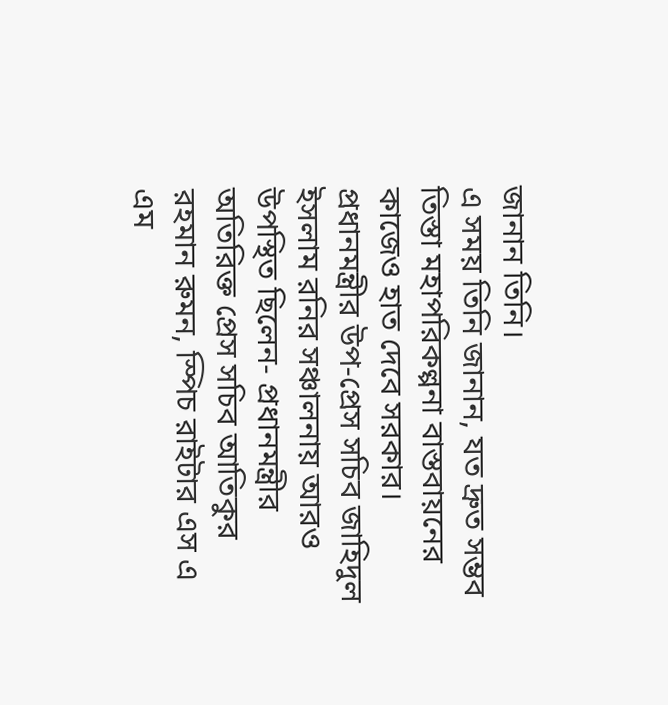জানান তিনি।
এ সময় তিনি জানান, যত দ্রুত সম্ভব তিস্তা মহাপরিকল্পনা বাস্তবায়নের কাজেও হাত দেবে সরকার।
প্রধানমন্ত্রীর উপ-প্রেস সচিব জাহিদুল ইসলাম রনির সঞ্চালনায় আরও উপস্থিত ছিলেন- প্রধানমন্ত্রীর অতিরিক্ত প্রেস সচিব আতিকুর রহমান রুমন, স্পিচ রাইটার এস এ এম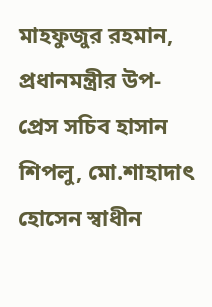মাহফুজুর রহমান, প্রধানমন্ত্রীর উপ-প্রেস সচিব হাসান শিপলু, মো.শাহাদাৎ হোসেন স্বাধীন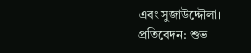এবং সুজাউদ্দৌলা।
প্রতিবেদন: শুভ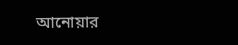আনোয়ার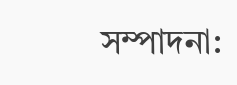সম্পাদনা: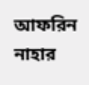আফরিন নাহার